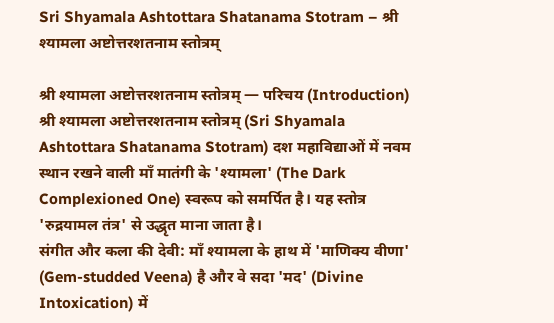Sri Shyamala Ashtottara Shatanama Stotram – श्री श्यामला अष्टोत्तरशतनाम स्तोत्रम्

श्री श्यामला अष्टोत्तरशतनाम स्तोत्रम् — परिचय (Introduction)
श्री श्यामला अष्टोत्तरशतनाम स्तोत्रम् (Sri Shyamala Ashtottara Shatanama Stotram) दश महाविद्याओं में नवम स्थान रखने वाली माँ मातंगी के 'श्यामला' (The Dark Complexioned One) स्वरूप को समर्पित है। यह स्तोत्र 'रुद्रयामल तंत्र' से उद्धृत माना जाता है।
संगीत और कला की देवी: माँ श्यामला के हाथ में 'माणिक्य वीणा' (Gem-studded Veena) है और वे सदा 'मद' (Divine Intoxication) में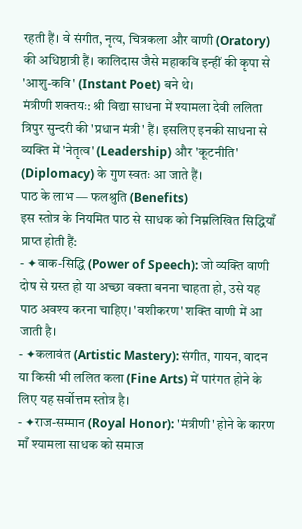रहती हैं। वे संगीत, नृत्य, चित्रकला और वाणी (Oratory) की अधिष्ठात्री हैं। कालिदास जैसे महाकवि इन्हीं की कृपा से 'आशु-कवि' (Instant Poet) बने थे।
मंत्रीणी शक्तयः: श्री विद्या साधना में श्यामला देवी ललिता त्रिपुर सुन्दरी की 'प्रधान मंत्री' हैं। इसलिए इनकी साधना से व्यक्ति में 'नेतृत्व' (Leadership) और 'कूटनीति' (Diplomacy) के गुण स्वतः आ जाते हैं।
पाठ के लाभ — फलश्रुति (Benefits)
इस स्तोत्र के नियमित पाठ से साधक को निम्नलिखित सिद्धियाँ प्राप्त होती हैं:
- ✦वाक-सिद्धि (Power of Speech): जो व्यक्ति वाणी दोष से ग्रस्त हो या अच्छा वक्ता बनना चाहता हो, उसे यह पाठ अवश्य करना चाहिए। 'वशीकरण' शक्ति वाणी में आ जाती है।
- ✦कलावंत (Artistic Mastery): संगीत, गायन, वादन या किसी भी ललित कला (Fine Arts) में पारंगत होने के लिए यह सर्वोत्तम स्तोत्र है।
- ✦राज-सम्मान (Royal Honor): 'मंत्रीणी' होने के कारण माँ श्यामला साधक को समाज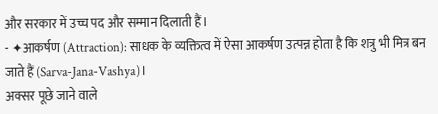और सरकार में उच्च पद और सम्मान दिलाती हैं।
- ✦आकर्षण (Attraction): साधक के व्यक्तित्व में ऐसा आकर्षण उत्पन्न होता है कि शत्रु भी मित्र बन जाते हैं (Sarva-Jana-Vashya)।
अक्सर पूछे जाने वाले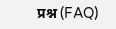प्रश्न (FAQ)